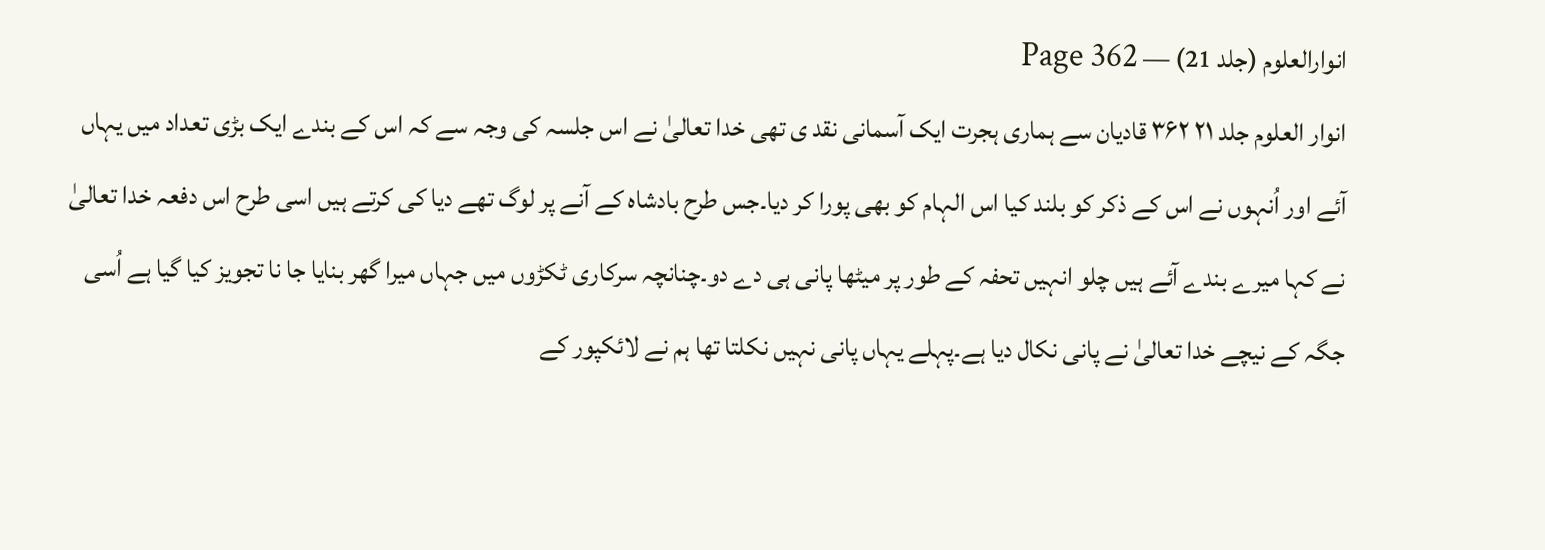انوارالعلوم (جلد 21) — Page 362
انوار العلوم جلد ۲۱ ۳۶۲ قادیان سے ہماری ہجرت ایک آسمانی نقد ی تھی خدا تعالیٰ نے اس جلسہ کی وجہ سے کہ اس کے بندے ایک بڑی تعداد میں یہاں آئے اور اُنہوں نے اس کے ذکر کو بلند کیا اس الہام کو بھی پورا کر دیا۔جس طرح بادشاہ کے آنے پر لوگ تھے دیا کی کرتے ہیں اسی طرح اس دفعہ خدا تعالیٰ نے کہا میرے بندے آئے ہیں چلو انہیں تحفہ کے طور پر میٹھا پانی ہی دے دو۔چنانچہ سرکاری ٹکڑوں میں جہاں میرا گھر بنایا جا نا تجویز کیا گیا ہے اُسی جگہ کے نیچے خدا تعالیٰ نے پانی نکال دیا ہے۔پہلے یہاں پانی نہیں نکلتا تھا ہم نے لائکپور کے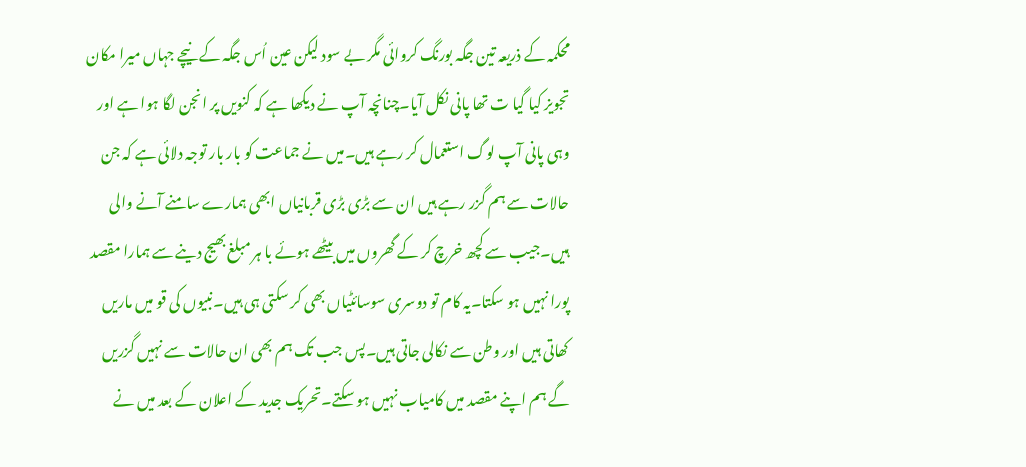محکمہ کے ذریعہ تین جگہ بورنگ کروائی مگر بے سود لیکن عین اُس جگہ کے نیچے جہاں میرا مکان تجویز کیا گیا ت تھا پانی نکل آیا۔چنانچہ آپ نے دیکھا ہے کہ کنویں پر انجن لگا ہوا ہے اور وہی پانی آپ لوگ استعمال کر رہے ہیں۔میں نے جماعت کو بار بار توجہ دلائی ہے کہ جن حالات سے ہم گزر رہے ہیں ان سے بڑی بڑی قربانیاں ابھی ہمارے سامنے آنے والی ہیں۔جیب سے کچھ خرچ کر کے گھروں میں بیٹھے ہوئے با ہر مبلغ بھیج دینے سے ہمارا مقصد پورا نہیں ہو سکتا۔یہ کام تو دوسری سوسائٹیاں بھی کر سکتی ہی ہیں۔نبیوں کی قو میں ماریں کھاتی ہیں اور وطن سے نکالی جاتی ہیں۔پس جب تک ہم بھی ان حالات سے نہیں گزریں گے ہم اپنے مقصد میں کامیاب نہیں ہو سکتے۔تحریک جدید کے اعلان کے بعد میں نے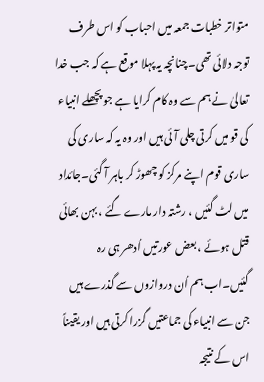متواتر خطبات جمعہ میں احباب کو اس طرف توجہ دلائی تھی۔چنانچہ یہ پہلا موقع ہے کہ جب خدا تعالیٰ نے ہم سے وہ کام کرایا ہے جو پچھلے انبیاء کی قو میں کرتی چلی آئی ہیں اور وہ یہ کہ ساری کی ساری قوم اپنے مرکز کو چھوڑ کر باہر آ گئی۔جائداد میں لٹ گئیں ، رشتہ دار مارے گئے ، بہن بھائی قتل ہوئے ، بعض عورتیں اُدھر ہی رہ گئیں۔اب ہم اُن دروازوں سے گذرے ہیں جن سے انبیاء کی جماعتیں گزرا کرتی ہیں اور یقیناً اس کے نتیجہ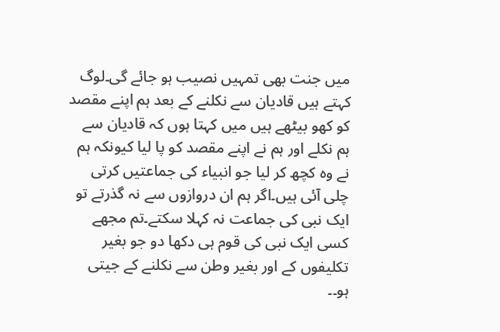میں جنت بھی تمہیں نصیب ہو جائے گی۔لوگ کہتے ہیں قادیان سے نکلنے کے بعد ہم اپنے مقصد کو کھو بیٹھے ہیں میں کہتا ہوں کہ قادیان سے ہم نکلے اور ہم نے اپنے مقصد کو پا لیا کیونکہ ہم نے وہ کچھ کر لیا جو انبیاء کی جماعتیں کرتی چلی آئی ہیں۔اگر ہم ان دروازوں سے نہ گذرتے تو ایک نبی کی جماعت نہ کہلا سکتے۔تم مجھے کسی ایک نبی کی قوم ہی دکھا دو جو بغیر تکلیفوں کے اور بغیر وطن سے نکلنے کے جیتی ہو۔۔